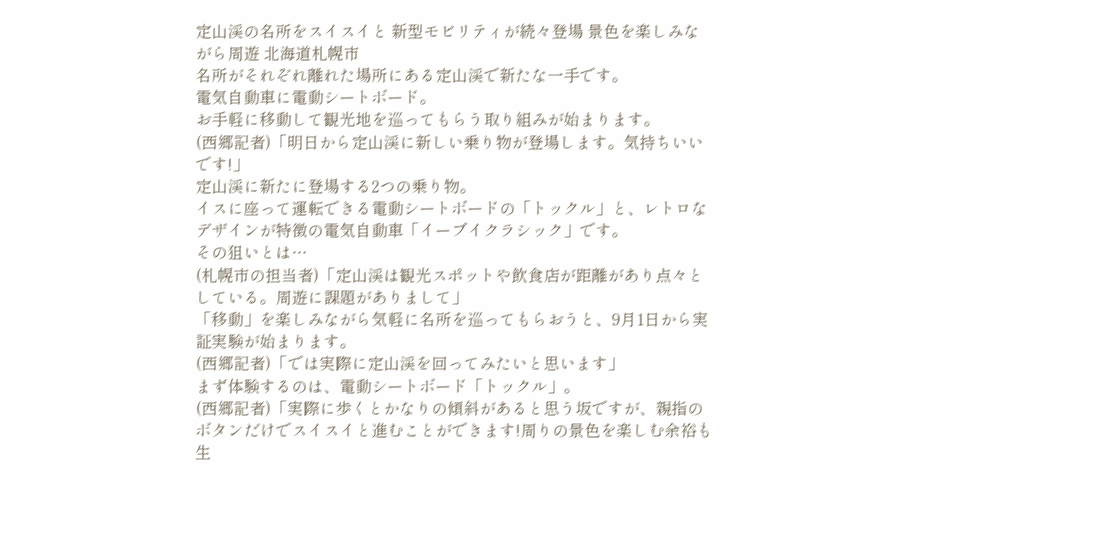定山渓の名所をスイスイと 新型モビリティが続々登場 景色を楽しみながら周遊 北海道札幌市
名所がそれぞれ離れた場所にある定山渓で新たな一手です。
電気自動車に電動シートボード。
お手軽に移動して観光地を巡ってもらう取り組みが始まります。
(西郷記者)「明日から定山渓に新しい乗り物が登場します。気持ちいいです!」
定山渓に新たに登場する2つの乗り物。
イスに座って運転できる電動シートボードの「トックル」と、レトロなデザインが特徴の電気自動車「イーブイクラシック」です。
その狙いとは…
(札幌市の担当者)「定山渓は観光スポットや飲食店が距離があり点々としている。周遊に課題がありまして」
「移動」を楽しみながら気軽に名所を巡ってもらおうと、9月1日から実証実験が始まります。
(西郷記者)「では実際に定山渓を回ってみたいと思います」
まず体験するのは、電動シートボード「トックル」。
(西郷記者)「実際に歩くとかなりの傾斜があると思う坂ですが、親指のボタンだけでスイスイと進むことができます!周りの景色を楽しむ余裕も生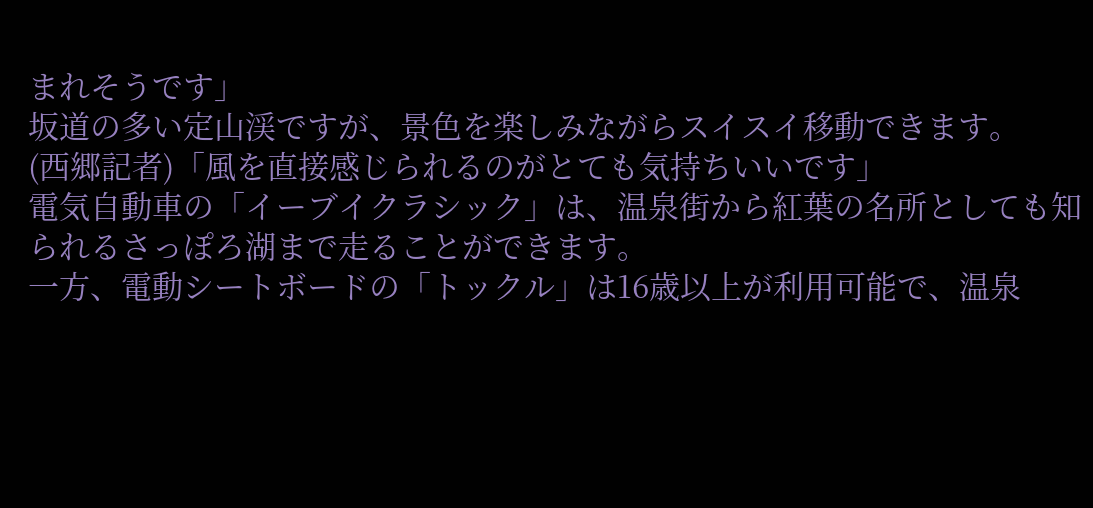まれそうです」
坂道の多い定山渓ですが、景色を楽しみながらスイスイ移動できます。
(西郷記者)「風を直接感じられるのがとても気持ちいいです」
電気自動車の「イーブイクラシック」は、温泉街から紅葉の名所としても知られるさっぽろ湖まで走ることができます。
一方、電動シートボードの「トックル」は16歳以上が利用可能で、温泉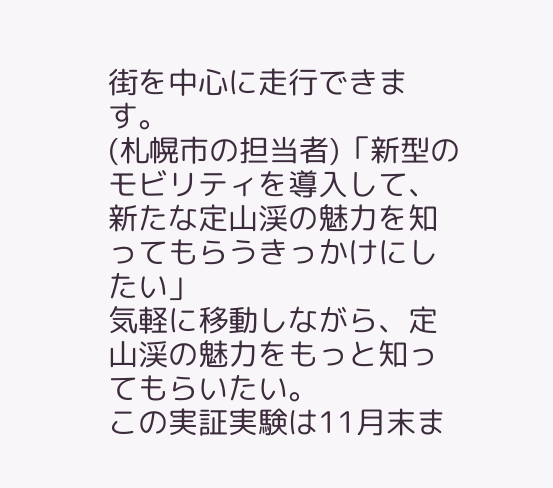街を中心に走行できます。
(札幌市の担当者)「新型のモビリティを導入して、新たな定山渓の魅力を知ってもらうきっかけにしたい」
気軽に移動しながら、定山渓の魅力をもっと知ってもらいたい。
この実証実験は11月末ま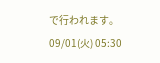で行われます。
09/01(火) 05:30